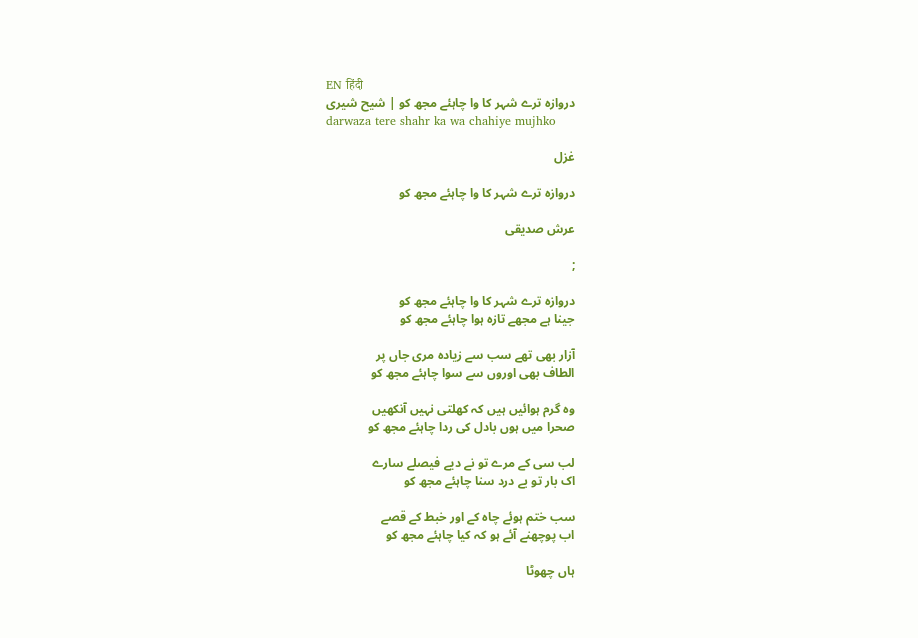EN हिंदी
دروازہ ترے شہر کا وا چاہئے مجھ کو | شیح شیری
darwaza tere shahr ka wa chahiye mujhko

غزل

دروازہ ترے شہر کا وا چاہئے مجھ کو

عرش صدیقی

;

دروازہ ترے شہر کا وا چاہئے مجھ کو
جینا ہے مجھے تازہ ہوا چاہئے مجھ کو

آزار بھی تھے سب سے زیادہ مری جاں پر
الطاف بھی اوروں سے سوا چاہئے مجھ کو

وہ گرم ہوائیں ہیں کہ کھلتی نہیں آنکھیں
صحرا میں ہوں بادل کی ردا چاہئے مجھ کو

لب سی کے مرے تو نے دیے فیصلے سارے
اک بار تو بے درد سنا چاہئے مجھ کو

سب ختم ہوئے چاہ کے اور خبط کے قصے
اب پوچھنے آئے ہو کہ کیا چاہئے مجھ کو

ہاں چھوٹا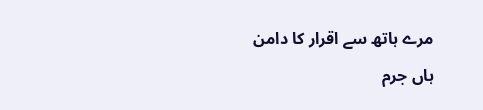مرے ہاتھ سے اقرار کا دامن
ہاں جرم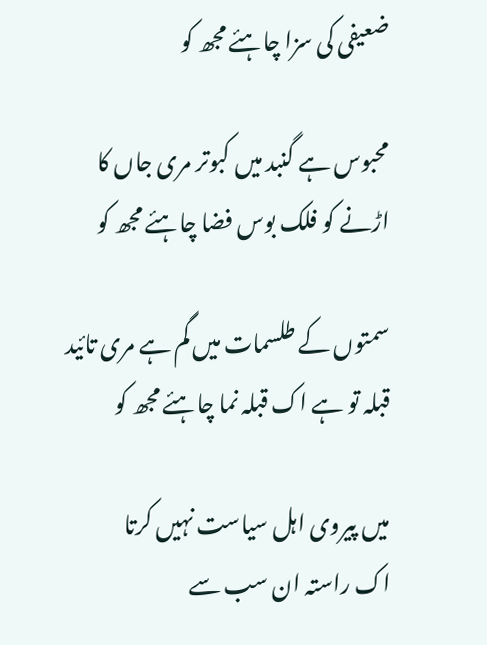ضعیفی کی سزا چاہئے مجھ کو

محبوس ہے گنبد میں کبوتر مری جاں کا
اڑنے کو فلک بوس فضا چاہئے مجھ کو

سمتوں کے طلسمات میں گم ہے مری تائید
قبلہ تو ہے اک قبلہ نما چاہئے مجھ کو

میں پیروی اہل سیاست نہیں کرتا
اک راستہ ان سب سے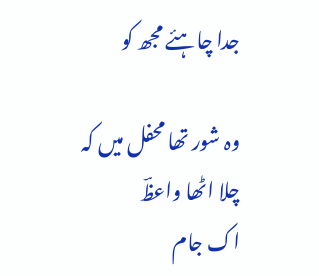جدا چاہئے مجھ کو

وہ شور تھا محفل میں کہ چلا اٹھا واعظؔ
اک جام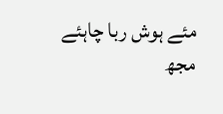مئے ہوش ربا چاہئے مجھ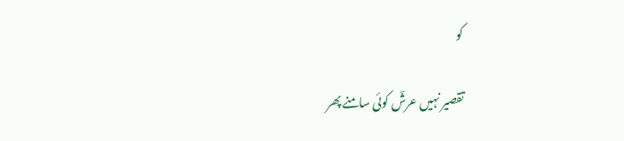کو

تقصیر نہیں عرشؔ کوئی سامنے پھر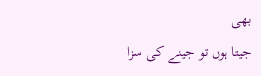بھی
جیتا ہوں تو جینے کی سزا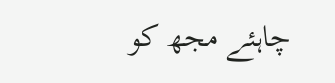چاہئے مجھ کو